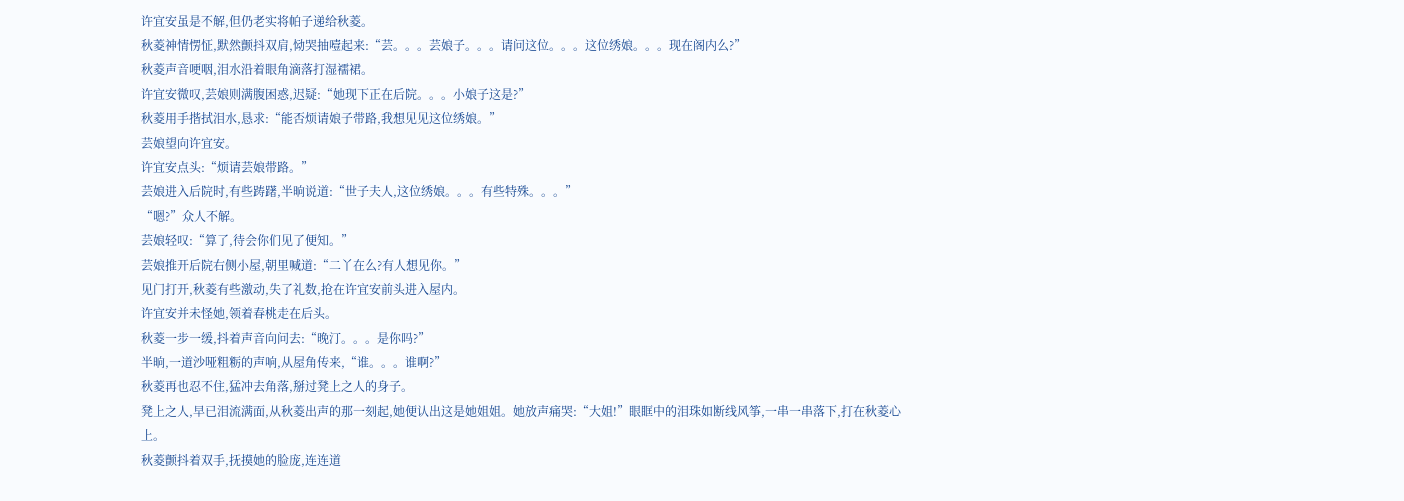许宜安虽是不解,但仍老实将帕子递给秋菱。
秋菱神情愣怔,默然颤抖双肩,恸哭抽噎起来:“芸。。。芸娘子。。。请问这位。。。这位绣娘。。。现在阁内么?”
秋菱声音哽咽,泪水沿着眼角滴落打湿襦裙。
许宜安微叹,芸娘则满腹困惑,迟疑:“她现下正在后院。。。小娘子这是?”
秋菱用手揩拭泪水,恳求:“能否烦请娘子带路,我想见见这位绣娘。”
芸娘望向许宜安。
许宜安点头:“烦请芸娘带路。”
芸娘进入后院时,有些踌躇,半晌说道:“世子夫人,这位绣娘。。。有些特殊。。。”
“嗯?”众人不解。
芸娘轻叹:“算了,待会你们见了便知。”
芸娘推开后院右侧小屋,朝里喊道:“二丫在么?有人想见你。”
见门打开,秋菱有些激动,失了礼数,抢在许宜安前头进入屋内。
许宜安并未怪她,领着春桃走在后头。
秋菱一步一缓,抖着声音向问去:“晚汀。。。是你吗?”
半晌,一道沙哑粗粝的声响,从屋角传来,“谁。。。谁啊?”
秋菱再也忍不住,猛冲去角落,掰过凳上之人的身子。
凳上之人,早已泪流满面,从秋菱出声的那一刻起,她便认出这是她姐姐。她放声痛哭:“大姐!”眼眶中的泪珠如断线风筝,一串一串落下,打在秋菱心上。
秋菱颤抖着双手,抚摸她的脸庞,连连道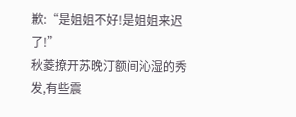歉:“是姐姐不好!是姐姐来迟了!”
秋菱撩开苏晚汀额间沁湿的秀发,有些震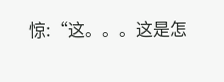惊:“这。。。这是怎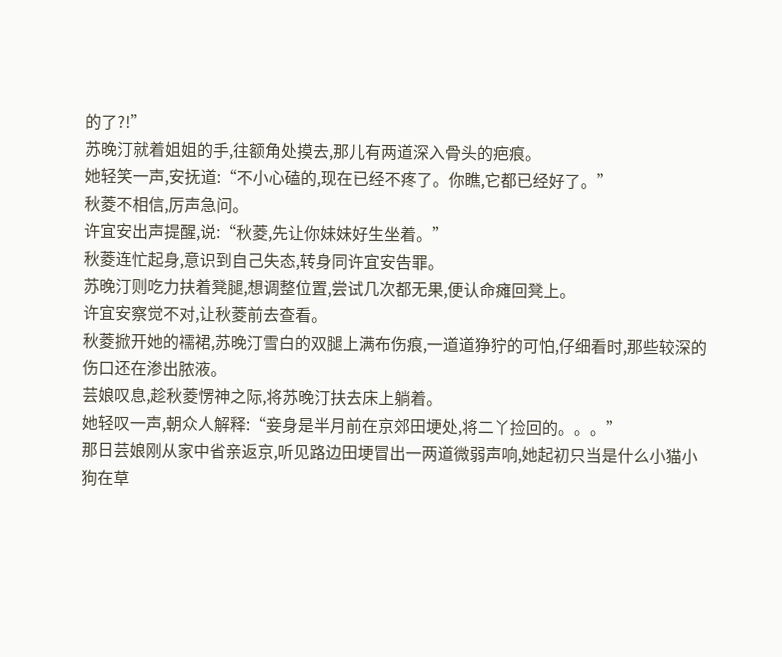的了?!”
苏晚汀就着姐姐的手,往额角处摸去,那儿有两道深入骨头的疤痕。
她轻笑一声,安抚道:“不小心磕的,现在已经不疼了。你瞧,它都已经好了。”
秋菱不相信,厉声急问。
许宜安出声提醒,说:“秋菱,先让你妹妹好生坐着。”
秋菱连忙起身,意识到自己失态,转身同许宜安告罪。
苏晚汀则吃力扶着凳腿,想调整位置,尝试几次都无果,便认命瘫回凳上。
许宜安察觉不对,让秋菱前去查看。
秋菱掀开她的襦裙,苏晚汀雪白的双腿上满布伤痕,一道道狰狞的可怕,仔细看时,那些较深的伤口还在渗出脓液。
芸娘叹息,趁秋菱愣神之际,将苏晚汀扶去床上躺着。
她轻叹一声,朝众人解释:“妾身是半月前在京郊田埂处,将二丫捡回的。。。”
那日芸娘刚从家中省亲返京,听见路边田埂冒出一两道微弱声响,她起初只当是什么小猫小狗在草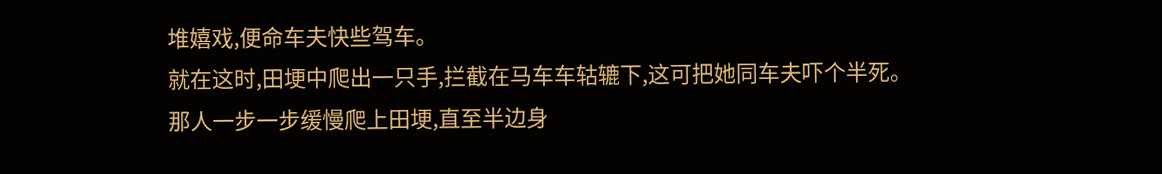堆嬉戏,便命车夫快些驾车。
就在这时,田埂中爬出一只手,拦截在马车车轱辘下,这可把她同车夫吓个半死。
那人一步一步缓慢爬上田埂,直至半边身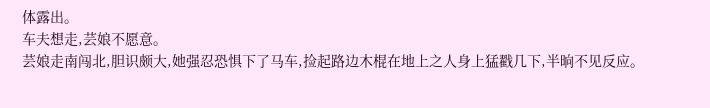体露出。
车夫想走,芸娘不愿意。
芸娘走南闯北,胆识颇大,她强忍恐惧下了马车,捡起路边木棍在地上之人身上猛戳几下,半晌不见反应。